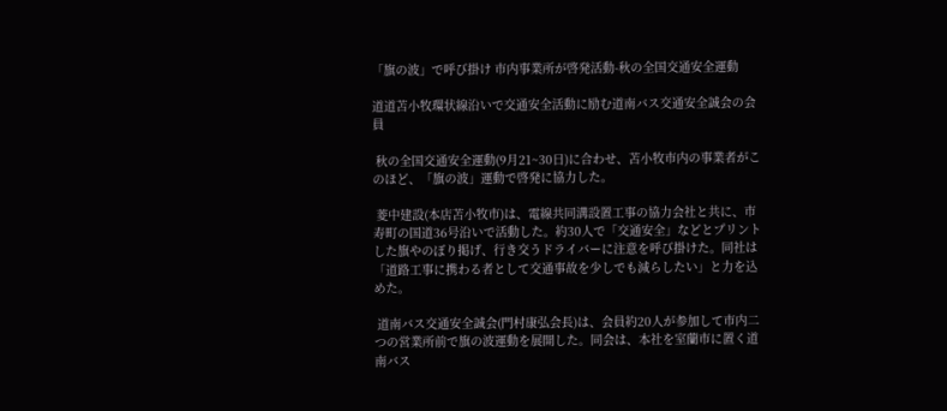「旗の波」で呼び掛け 市内事業所が啓発活動-秋の全国交通安全運動

道道苫小牧環状線沿いで交通安全活動に励む道南バス交通安全誠会の会員

 秋の全国交通安全運動(9月21~30日)に合わせ、苫小牧市内の事業者がこのほど、「旗の波」運動で啓発に協力した。

 菱中建設(本店苫小牧市)は、電線共同溝設置工事の協力会社と共に、市寿町の国道36号沿いで活動した。約30人で「交通安全」などとプリントした旗やのぼり掲げ、行き交うドライバーに注意を呼び掛けた。同社は「道路工事に携わる者として交通事故を少しでも減らしたい」と力を込めた。

 道南バス交通安全誠会(門村康弘会長)は、会員約20人が参加して市内二つの営業所前で旗の波運動を展開した。同会は、本社を室蘭市に置く道南バス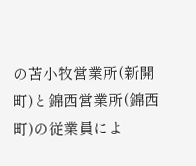の苫小牧営業所(新開町)と錦西営業所(錦西町)の従業員によ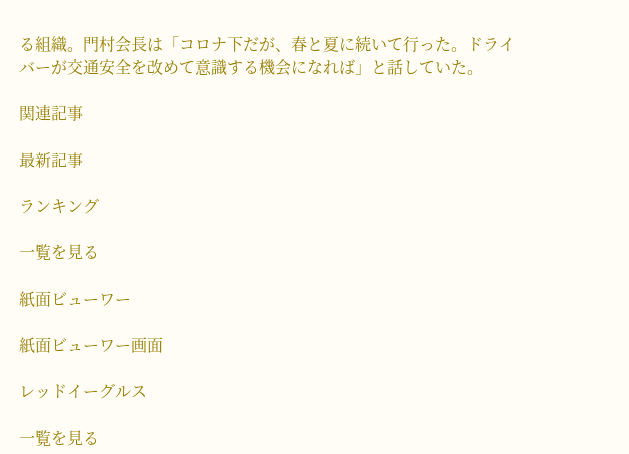る組織。門村会長は「コロナ下だが、春と夏に続いて行った。ドライバーが交通安全を改めて意識する機会になれば」と話していた。

関連記事

最新記事

ランキング

一覧を見る

紙面ビューワー

紙面ビューワー画面

レッドイーグルス

一覧を見る